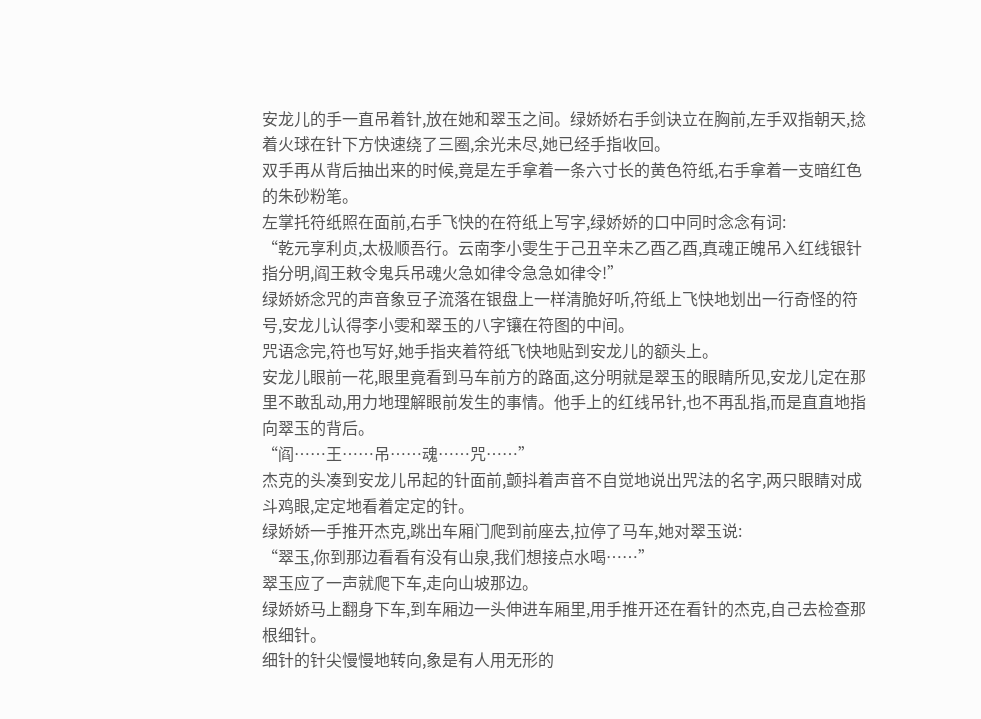安龙儿的手一直吊着针,放在她和翠玉之间。绿娇娇右手剑诀立在胸前,左手双指朝天,捻着火球在针下方快速绕了三圈,余光未尽,她已经手指收回。
双手再从背后抽出来的时候,竟是左手拿着一条六寸长的黄色符纸,右手拿着一支暗红色的朱砂粉笔。
左掌托符纸照在面前,右手飞快的在符纸上写字,绿娇娇的口中同时念念有词:
“乾元享利贞,太极顺吾行。云南李小雯生于己丑辛未乙酉乙酉,真魂正魄吊入红线银针指分明,阎王敕令鬼兵吊魂火急如律令急急如律令!”
绿娇娇念咒的声音象豆子流落在银盘上一样清脆好听,符纸上飞快地划出一行奇怪的符号,安龙儿认得李小雯和翠玉的八字镶在符图的中间。
咒语念完,符也写好,她手指夹着符纸飞快地贴到安龙儿的额头上。
安龙儿眼前一花,眼里竟看到马车前方的路面,这分明就是翠玉的眼睛所见,安龙儿定在那里不敢乱动,用力地理解眼前发生的事情。他手上的红线吊针,也不再乱指,而是直直地指向翠玉的背后。
“阎……王……吊……魂……咒……”
杰克的头凑到安龙儿吊起的针面前,颤抖着声音不自觉地说出咒法的名字,两只眼睛对成斗鸡眼,定定地看着定定的针。
绿娇娇一手推开杰克,跳出车厢门爬到前座去,拉停了马车,她对翠玉说:
“翠玉,你到那边看看有没有山泉,我们想接点水喝……”
翠玉应了一声就爬下车,走向山坡那边。
绿娇娇马上翻身下车,到车厢边一头伸进车厢里,用手推开还在看针的杰克,自己去检查那根细针。
细针的针尖慢慢地转向,象是有人用无形的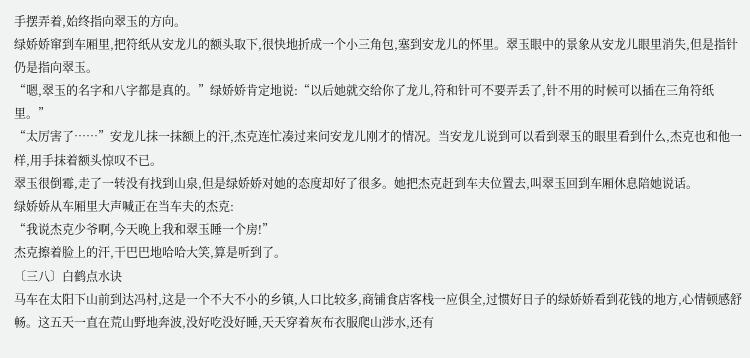手摆弄着,始终指向翠玉的方向。
绿娇娇窜到车厢里,把符纸从安龙儿的额头取下,很快地折成一个小三角包,塞到安龙儿的怀里。翠玉眼中的景象从安龙儿眼里消失,但是指针仍是指向翠玉。
“嗯,翠玉的名字和八字都是真的。”绿娇娇肯定地说:“以后她就交给你了龙儿,符和针可不要弄丢了,针不用的时候可以插在三角符纸里。”
“太厉害了……”安龙儿抹一抹额上的汗,杰克连忙凑过来问安龙儿刚才的情况。当安龙儿说到可以看到翠玉的眼里看到什么,杰克也和他一样,用手抹着额头惊叹不已。
翠玉很倒霉,走了一转没有找到山泉,但是绿娇娇对她的态度却好了很多。她把杰克赶到车夫位置去,叫翠玉回到车厢休息陪她说话。
绿娇娇从车厢里大声喊正在当车夫的杰克:
“我说杰克少爷啊,今天晚上我和翠玉睡一个房!”
杰克擦着脸上的汗,干巴巴地哈哈大笑,算是听到了。
〔三八〕白鹤点水诀
马车在太阳下山前到达冯村,这是一个不大不小的乡镇,人口比较多,商铺食店客栈一应俱全,过惯好日子的绿娇娇看到花钱的地方,心情顿感舒畅。这五天一直在荒山野地奔波,没好吃没好睡,天天穿着灰布衣服爬山涉水,还有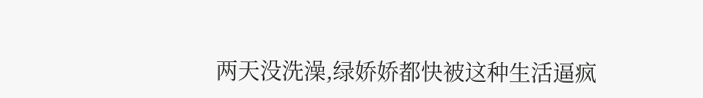两天没洗澡,绿娇娇都快被这种生活逼疯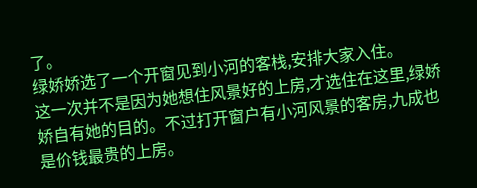了。
绿娇娇选了一个开窗见到小河的客栈,安排大家入住。
这一次并不是因为她想住风景好的上房,才选住在这里,绿娇娇自有她的目的。不过打开窗户有小河风景的客房,九成也是价钱最贵的上房。